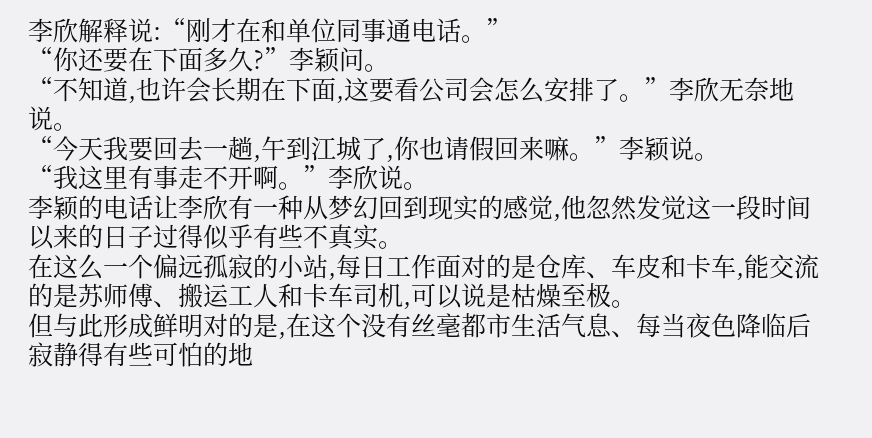李欣解释说:“刚才在和单位同事通电话。”
“你还要在下面多久?”李颖问。
“不知道,也许会长期在下面,这要看公司会怎么安排了。”李欣无奈地说。
“今天我要回去一趟,午到江城了,你也请假回来嘛。”李颖说。
“我这里有事走不开啊。”李欣说。
李颖的电话让李欣有一种从梦幻回到现实的感觉,他忽然发觉这一段时间以来的日子过得似乎有些不真实。
在这么一个偏远孤寂的小站,每日工作面对的是仓库、车皮和卡车,能交流的是苏师傅、搬运工人和卡车司机,可以说是枯燥至极。
但与此形成鲜明对的是,在这个没有丝毫都市生活气息、每当夜色降临后寂静得有些可怕的地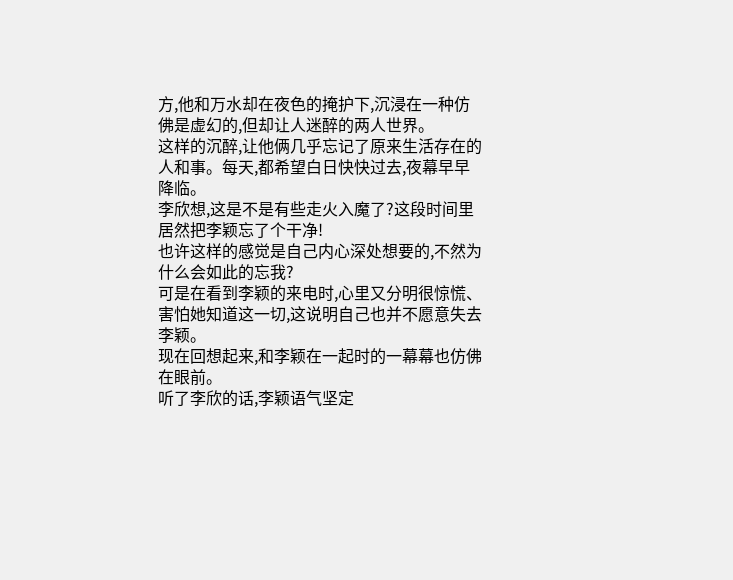方,他和万水却在夜色的掩护下,沉浸在一种仿佛是虚幻的,但却让人迷醉的两人世界。
这样的沉醉,让他俩几乎忘记了原来生活存在的人和事。每天,都希望白日快快过去,夜幕早早降临。
李欣想,这是不是有些走火入魔了?这段时间里居然把李颖忘了个干净!
也许这样的感觉是自己内心深处想要的,不然为什么会如此的忘我?
可是在看到李颖的来电时,心里又分明很惊慌、害怕她知道这一切,这说明自己也并不愿意失去李颖。
现在回想起来,和李颖在一起时的一幕幕也仿佛在眼前。
听了李欣的话,李颖语气坚定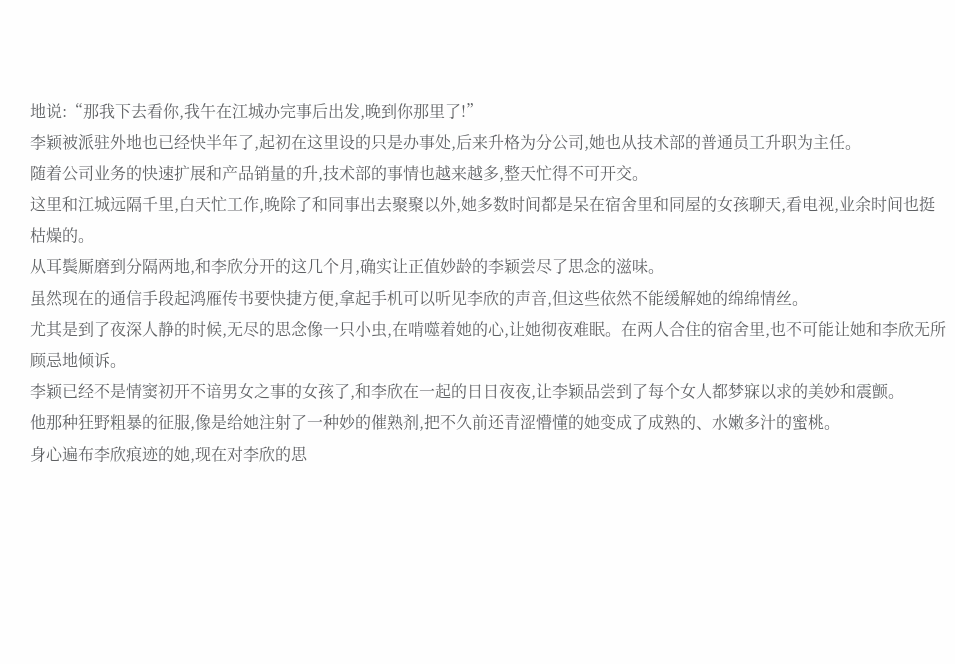地说:“那我下去看你,我午在江城办完事后出发,晚到你那里了!”
李颖被派驻外地也已经快半年了,起初在这里设的只是办事处,后来升格为分公司,她也从技术部的普通员工升职为主任。
随着公司业务的快速扩展和产品销量的升,技术部的事情也越来越多,整天忙得不可开交。
这里和江城远隔千里,白天忙工作,晚除了和同事出去聚聚以外,她多数时间都是呆在宿舍里和同屋的女孩聊天,看电视,业余时间也挺枯燥的。
从耳鬓厮磨到分隔两地,和李欣分开的这几个月,确实让正值妙龄的李颖尝尽了思念的滋味。
虽然现在的通信手段起鸿雁传书要快捷方便,拿起手机可以听见李欣的声音,但这些依然不能缓解她的绵绵情丝。
尤其是到了夜深人静的时候,无尽的思念像一只小虫,在啃噬着她的心,让她彻夜难眠。在两人合住的宿舍里,也不可能让她和李欣无所顾忌地倾诉。
李颖已经不是情窦初开不谙男女之事的女孩了,和李欣在一起的日日夜夜,让李颖品尝到了每个女人都梦寐以求的美妙和震颤。
他那种狂野粗暴的征服,像是给她注射了一种妙的催熟剂,把不久前还青涩懵懂的她变成了成熟的、水嫩多汁的蜜桃。
身心遍布李欣痕迹的她,现在对李欣的思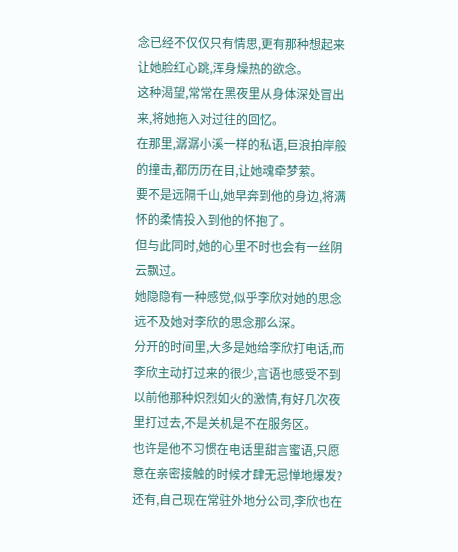念已经不仅仅只有情思,更有那种想起来让她脸红心跳,浑身燥热的欲念。
这种渴望,常常在黑夜里从身体深处冒出来,将她拖入对过往的回忆。
在那里,潺潺小溪一样的私语,巨浪拍岸般的撞击,都历历在目,让她魂牵梦萦。
要不是远隔千山,她早奔到他的身边,将满怀的柔情投入到他的怀抱了。
但与此同时,她的心里不时也会有一丝阴云飘过。
她隐隐有一种感觉,似乎李欣对她的思念远不及她对李欣的思念那么深。
分开的时间里,大多是她给李欣打电话,而李欣主动打过来的很少,言语也感受不到以前他那种炽烈如火的激情,有好几次夜里打过去,不是关机是不在服务区。
也许是他不习惯在电话里甜言蜜语,只愿意在亲密接触的时候才肆无忌惮地爆发?
还有,自己现在常驻外地分公司,李欣也在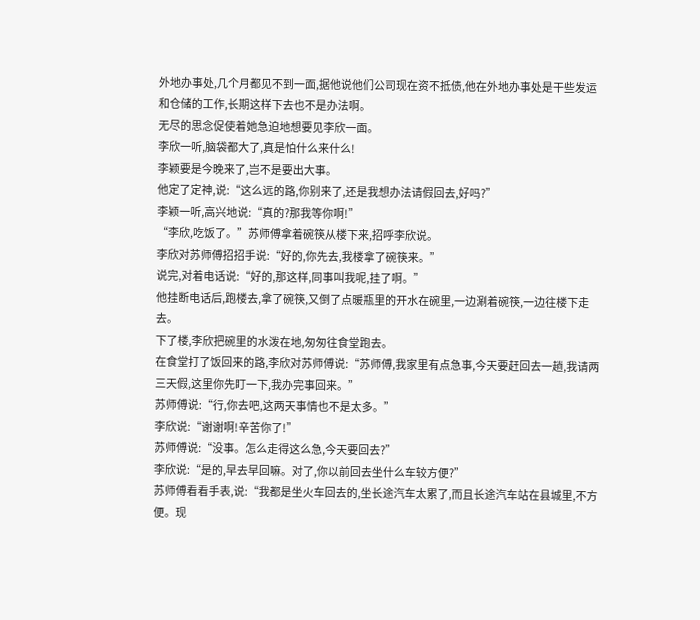外地办事处,几个月都见不到一面,据他说他们公司现在资不抵债,他在外地办事处是干些发运和仓储的工作,长期这样下去也不是办法啊。
无尽的思念促使着她急迫地想要见李欣一面。
李欣一听,脑袋都大了,真是怕什么来什么!
李颖要是今晚来了,岂不是要出大事。
他定了定神,说:“这么远的路,你别来了,还是我想办法请假回去,好吗?”
李颖一听,高兴地说:“真的?那我等你啊!”
“李欣,吃饭了。”苏师傅拿着碗筷从楼下来,招呼李欣说。
李欣对苏师傅招招手说:“好的,你先去,我楼拿了碗筷来。”
说完,对着电话说:“好的,那这样,同事叫我呢,挂了啊。”
他挂断电话后,跑楼去,拿了碗筷,又倒了点暖瓶里的开水在碗里,一边涮着碗筷,一边往楼下走去。
下了楼,李欣把碗里的水泼在地,匆匆往食堂跑去。
在食堂打了饭回来的路,李欣对苏师傅说:“苏师傅,我家里有点急事,今天要赶回去一趟,我请两三天假,这里你先盯一下,我办完事回来。”
苏师傅说:“行,你去吧,这两天事情也不是太多。”
李欣说:“谢谢啊!辛苦你了!”
苏师傅说:“没事。怎么走得这么急,今天要回去?”
李欣说:“是的,早去早回嘛。对了,你以前回去坐什么车较方便?”
苏师傅看看手表,说:“我都是坐火车回去的,坐长途汽车太累了,而且长途汽车站在县城里,不方便。现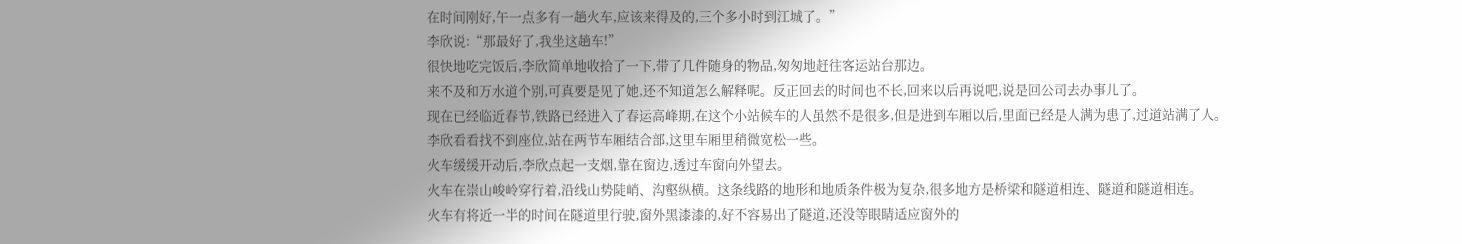在时间刚好,午一点多有一趟火车,应该来得及的,三个多小时到江城了。”
李欣说:“那最好了,我坐这趟车!”
很快地吃完饭后,李欣简单地收拾了一下,带了几件随身的物品,匆匆地赶往客运站台那边。
来不及和万水道个别,可真要是见了她,还不知道怎么解释呢。反正回去的时间也不长,回来以后再说吧,说是回公司去办事儿了。
现在已经临近春节,铁路已经进入了春运高峰期,在这个小站候车的人虽然不是很多,但是进到车厢以后,里面已经是人满为患了,过道站满了人。
李欣看看找不到座位,站在两节车厢结合部,这里车厢里稍微宽松一些。
火车缓缓开动后,李欣点起一支烟,靠在窗边,透过车窗向外望去。
火车在崇山峻岭穿行着,沿线山势陡峭、沟壑纵横。这条线路的地形和地质条件极为复杂,很多地方是桥梁和隧道相连、隧道和隧道相连。
火车有将近一半的时间在隧道里行驶,窗外黑漆漆的,好不容易出了隧道,还没等眼睛适应窗外的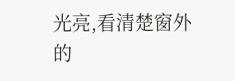光亮,看清楚窗外的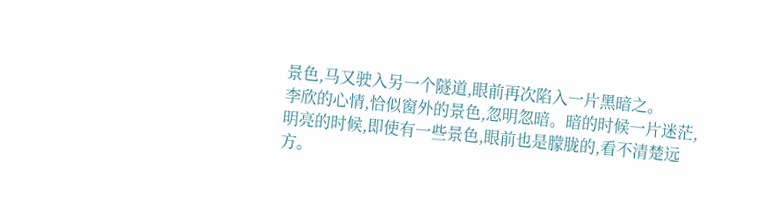景色,马又驶入另一个隧道,眼前再次陷入一片黑暗之。
李欣的心情,恰似窗外的景色,忽明忽暗。暗的时候一片迷茫,明亮的时候,即使有一些景色,眼前也是朦胧的,看不清楚远方。